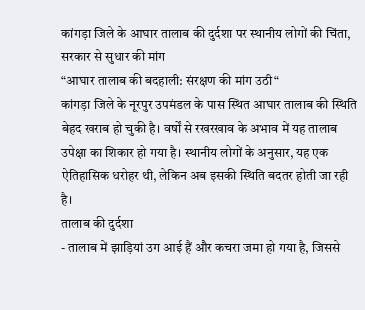कांगड़ा जिले के आघार तालाब की दुर्दशा पर स्थानीय लोगों की चिंता, सरकार से सुधार की मांग
“आघार तालाब की बदहाली: संरक्षण की मांग उठी“
कांगड़ा जिले के नूरपुर उपमंडल के पास स्थित आघार तालाब की स्थिति बेहद खराब हो चुकी है। वर्षों से रखरखाव के अभाव में यह तालाब उपेक्षा का शिकार हो गया है। स्थानीय लोगों के अनुसार, यह एक ऐतिहासिक धरोहर थी, लेकिन अब इसकी स्थिति बदतर होती जा रही है।
तालाब की दुर्दशा
- तालाब में झाड़ियां उग आई हैं और कचरा जमा हो गया है, जिससे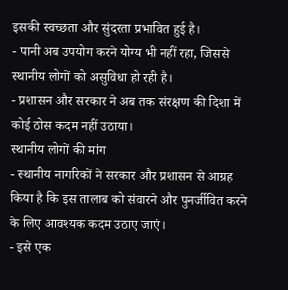इसकी स्वच्छता और सुंदरता प्रभावित हुई है।
- पानी अब उपयोग करने योग्य भी नहीं रहा, जिससे स्थानीय लोगों को असुविधा हो रही है।
- प्रशासन और सरकार ने अब तक संरक्षण की दिशा में कोई ठोस कदम नहीं उठाया।
स्थानीय लोगों की मांग
- स्थानीय नागरिकों ने सरकार और प्रशासन से आग्रह किया है कि इस तालाब को संवारने और पुनर्जीवित करने के लिए आवश्यक कदम उठाए जाएं।
- इसे एक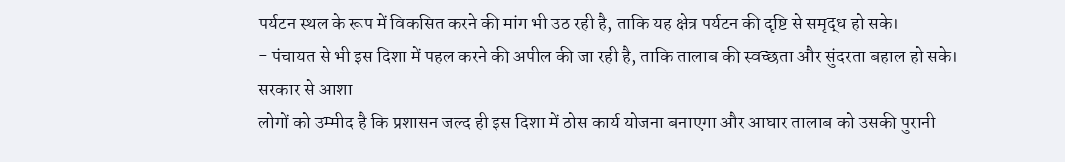पर्यटन स्थल के रूप में विकसित करने की मांग भी उठ रही है, ताकि यह क्षेत्र पर्यटन की दृष्टि से समृद्ध हो सके।
- पंचायत से भी इस दिशा में पहल करने की अपील की जा रही है, ताकि तालाब की स्वच्छता और सुंदरता बहाल हो सके।
सरकार से आशा
लोगों को उम्मीद है कि प्रशासन जल्द ही इस दिशा में ठोस कार्य योजना बनाएगा और आघार तालाब को उसकी पुरानी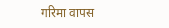गरिमा वापस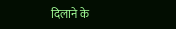दिलाने के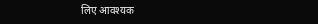लिए आवश्यक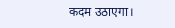कदम उठाएगा।